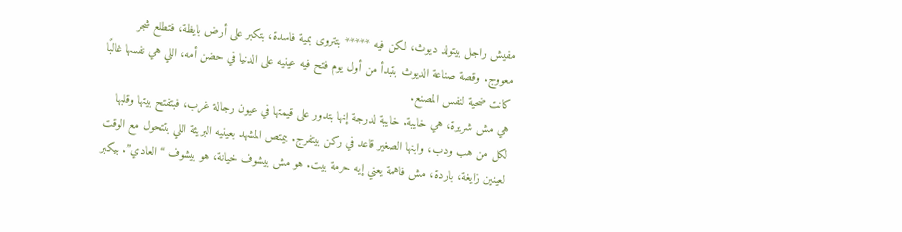مفيش راجل بيتولد ديوث، لكن فيه ***** بتتروى بمية فاسدة، بتكبر على أرض بايظة، فتطلع شجر معووج. وقصة صناعة الديوث بتبدأ من أول يوم فتح فيه عينيه على الدنيا في حضن أمه، اللي هي نفسها غالبًا كانت ضحية لنفس المصنع.
هي مش شريرة، هي خايبة. خايبة لدرجة إنها بتدور على قيمتها في عيون رجالة غرب، فبتفتح بيتها وقلبها لكل من هب ودب، وابنها الصغير قاعد في ركن بيتفرج. بيمتص المشهد بعينيه البريئة اللي بتتحول مع الوقت لعينين زايغة، باردة، مش فاهمة يعني إيه حرمة بيت. هو مش بيشوف خيانة، هو بيشوف “العادي”. بيكبر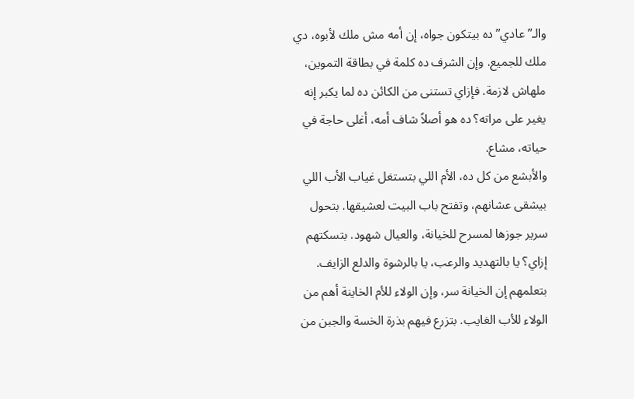والـ”عادي” ده بيتكون جواه، إن أمه مش ملك لأبوه، دي ملك للجميع. وإن الشرف ده كلمة في بطاقة التموين، ملهاش لازمة. فإزاي تستنى من الكائن ده لما يكبر إنه يغير على مراته؟ ده هو أصلاً شاف أمه، أغلى حاجة في حياته، مشاع.
والأبشع من كل ده، الأم اللي بتستغل غياب الأب اللي بيشقى عشانهم، وتفتح باب البيت لعشيقها. بتحول سرير جوزها لمسرح للخيانة، والعيال شهود. بتسكتهم إزاي؟ يا بالتهديد والرعب، يا بالرشوة والدلع الزايف. بتعلمهم إن الخيانة سر، وإن الولاء للأم الخاينة أهم من الولاء للأب الغايب. بتزرع فيهم بذرة الخسة والجبن من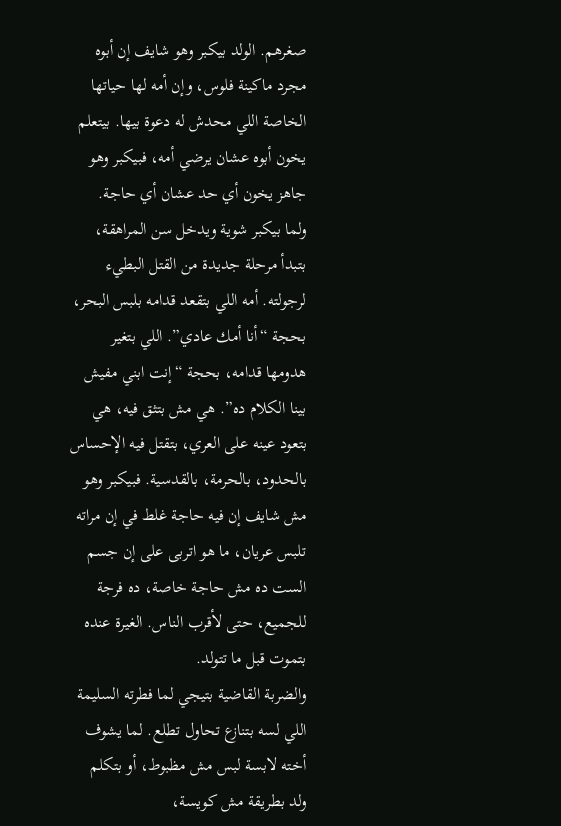صغرهم. الولد بيكبر وهو شايف إن أبوه مجرد ماكينة فلوس، وإن أمه لها حياتها الخاصة اللي محدش له دعوة بيها. بيتعلم يخون أبوه عشان يرضي أمه، فبيكبر وهو جاهز يخون أي حد عشان أي حاجة.
ولما بيكبر شوية ويدخل سن المراهقة، بتبدأ مرحلة جديدة من القتل البطيء لرجولته. أمه اللي بتقعد قدامه بلبس البحر، بحجة “أنا أمك عادي”. اللي بتغير هدومها قدامه، بحجة “إنت ابني مفيش بينا الكلام ده”. هي مش بتثق فيه، هي بتعود عينه على العري، بتقتل فيه الإحساس بالحدود، بالحرمة، بالقدسية. فبيكبر وهو مش شايف إن فيه حاجة غلط في إن مراته تلبس عريان، ما هو اتربى على إن جسم الست ده مش حاجة خاصة، ده فرجة للجميع، حتى لأقرب الناس. الغيرة عنده بتموت قبل ما تتولد.
والضربة القاضية بتيجي لما فطرته السليمة اللي لسه بتنازع تحاول تطلع. لما يشوف أخته لابسة لبس مش مظبوط، أو بتكلم ولد بطريقة مش كويسة،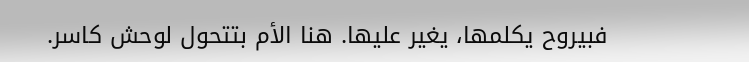فبيروح يكلمها، يغير عليها. هنا الأم بتتحول لوحش كاسر.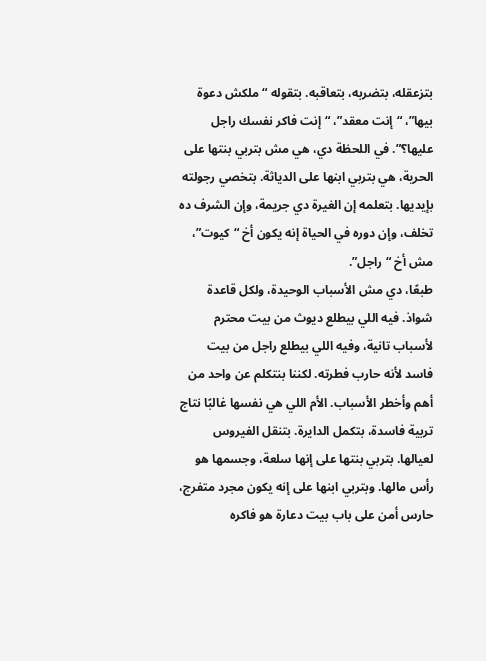بتزعقله، بتضربه، بتعاقبه. بتقوله “ملكش دعوة بيها”، “إنت معقد”، “إنت فاكر نفسك راجل عليها؟”. في اللحظة دي، هي مش بتربي بنتها على الحرية، هي بتربي ابنها على الدياثة. بتخصي رجولته بإيديها. بتعلمه إن الغيرة دي جريمة، وإن الشرف ده تخلف، وإن دوره في الحياة إنه يكون أخ “كيوت”، مش أخ “راجل”.
طبعًا، دي مش الأسباب الوحيدة، ولكل قاعدة شواذ. فيه اللي بيطلع ديوث من بيت محترم لأسباب تانية، وفيه اللي بيطلع راجل من بيت فاسد لأنه حارب فطرته. لكننا بنتكلم عن واحد من أهم وأخطر الأسباب. الأم اللي هي نفسها غالبًا نتاج تربية فاسدة، بتكمل الدايرة. بتنقل الفيروس لعيالها. بتربي بنتها على إنها سلعة، وجسمها هو رأس مالها. وبتربي ابنها على إنه يكون مجرد متفرج، حارس أمن على باب بيت دعارة هو فاكره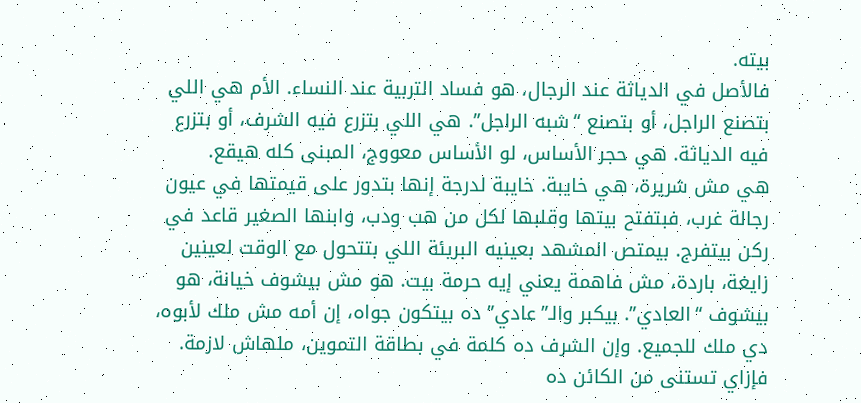بيته.
فالأصل في الدياثة عند الرجال، هو فساد التربية عند النساء. الأم هي اللي بتصنع الراجل، أو بتصنع “شبه الراجل”. هي اللي بتزرع فيه الشرف، أو بتزرع فيه الدياثة. هي حجر الأساس، لو الأساس معووج، المبنى كله هيقع.
هي مش شريرة، هي خايبة. خايبة لدرجة إنها بتدور على قيمتها في عيون رجالة غرب، فبتفتح بيتها وقلبها لكل من هب ودب، وابنها الصغير قاعد في ركن بيتفرج. بيمتص المشهد بعينيه البريئة اللي بتتحول مع الوقت لعينين زايغة، باردة، مش فاهمة يعني إيه حرمة بيت. هو مش بيشوف خيانة، هو بيشوف “العادي”. بيكبر والـ”عادي” ده بيتكون جواه، إن أمه مش ملك لأبوه، دي ملك للجميع. وإن الشرف ده كلمة في بطاقة التموين، ملهاش لازمة. فإزاي تستنى من الكائن ده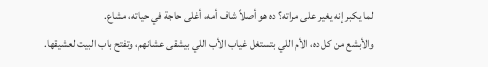لما يكبر إنه يغير على مراته؟ ده هو أصلاً شاف أمه، أغلى حاجة في حياته، مشاع.
والأبشع من كل ده، الأم اللي بتستغل غياب الأب اللي بيشقى عشانهم، وتفتح باب البيت لعشيقها.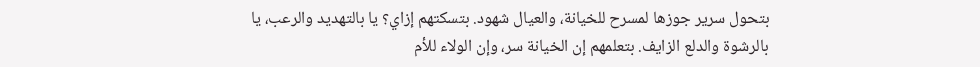بتحول سرير جوزها لمسرح للخيانة، والعيال شهود. بتسكتهم إزاي؟ يا بالتهديد والرعب، يا بالرشوة والدلع الزايف. بتعلمهم إن الخيانة سر، وإن الولاء للأم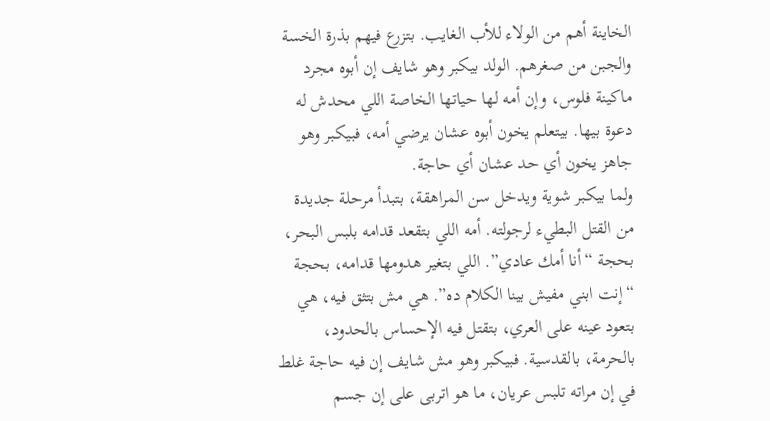الخاينة أهم من الولاء للأب الغايب. بتزرع فيهم بذرة الخسة والجبن من صغرهم. الولد بيكبر وهو شايف إن أبوه مجرد ماكينة فلوس، وإن أمه لها حياتها الخاصة اللي محدش له دعوة بيها. بيتعلم يخون أبوه عشان يرضي أمه، فبيكبر وهو جاهز يخون أي حد عشان أي حاجة.
ولما بيكبر شوية ويدخل سن المراهقة، بتبدأ مرحلة جديدة من القتل البطيء لرجولته. أمه اللي بتقعد قدامه بلبس البحر، بحجة “أنا أمك عادي”. اللي بتغير هدومها قدامه، بحجة “إنت ابني مفيش بينا الكلام ده”. هي مش بتثق فيه، هي بتعود عينه على العري، بتقتل فيه الإحساس بالحدود، بالحرمة، بالقدسية. فبيكبر وهو مش شايف إن فيه حاجة غلط في إن مراته تلبس عريان، ما هو اتربى على إن جسم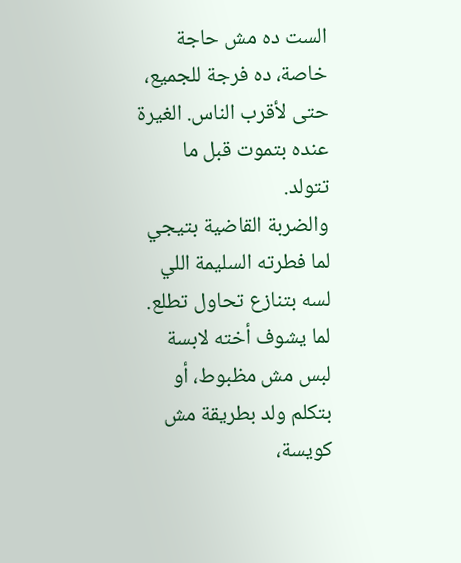الست ده مش حاجة خاصة، ده فرجة للجميع، حتى لأقرب الناس. الغيرة عنده بتموت قبل ما تتولد.
والضربة القاضية بتيجي لما فطرته السليمة اللي لسه بتنازع تحاول تطلع. لما يشوف أخته لابسة لبس مش مظبوط، أو بتكلم ولد بطريقة مش كويسة،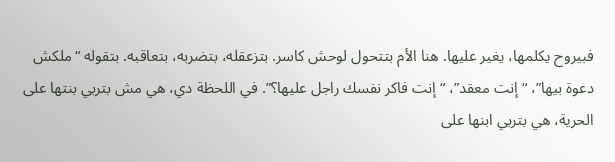فبيروح يكلمها، يغير عليها. هنا الأم بتتحول لوحش كاسر. بتزعقله، بتضربه، بتعاقبه. بتقوله “ملكش دعوة بيها”، “إنت معقد”، “إنت فاكر نفسك راجل عليها؟”. في اللحظة دي، هي مش بتربي بنتها على الحرية، هي بتربي ابنها على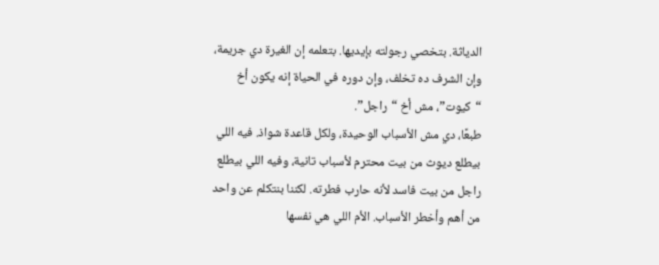الدياثة. بتخصي رجولته بإيديها. بتعلمه إن الغيرة دي جريمة، وإن الشرف ده تخلف، وإن دوره في الحياة إنه يكون أخ “كيوت”، مش أخ “راجل”.
طبعًا، دي مش الأسباب الوحيدة، ولكل قاعدة شواذ. فيه اللي بيطلع ديوث من بيت محترم لأسباب تانية، وفيه اللي بيطلع راجل من بيت فاسد لأنه حارب فطرته. لكننا بنتكلم عن واحد من أهم وأخطر الأسباب. الأم اللي هي نفسها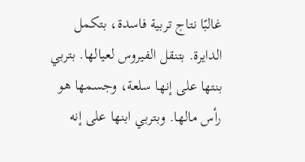غالبًا نتاج تربية فاسدة، بتكمل الدايرة. بتنقل الفيروس لعيالها. بتربي بنتها على إنها سلعة، وجسمها هو رأس مالها. وبتربي ابنها على إنه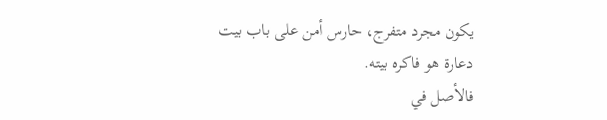يكون مجرد متفرج، حارس أمن على باب بيت دعارة هو فاكره بيته.
فالأصل في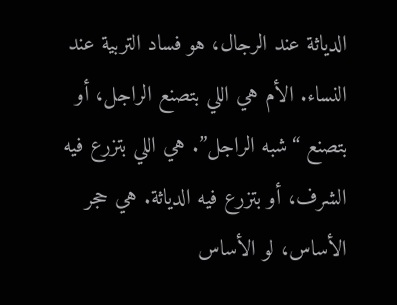الدياثة عند الرجال، هو فساد التربية عند النساء. الأم هي اللي بتصنع الراجل، أو بتصنع “شبه الراجل”. هي اللي بتزرع فيه الشرف، أو بتزرع فيه الدياثة. هي حجر الأساس، لو الأساس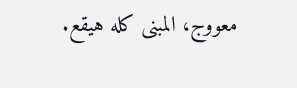معووج، المبنى كله هيقع.